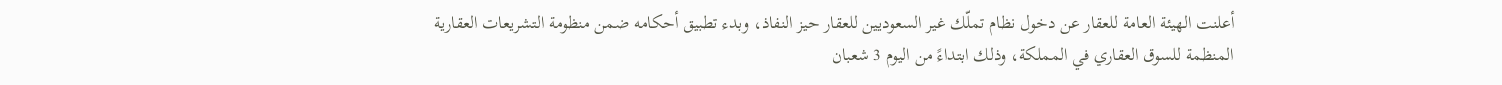أعلنت الهيئة العامة للعقار عن دخول نظام تملّك غير السعوديين للعقار حيز النفاذ، وبدء تطبيق أحكامه ضمن منظومة التشريعات العقارية المنظمة للسوق العقاري في المملكة، وذلك ابتداءً من اليوم 3 شعبان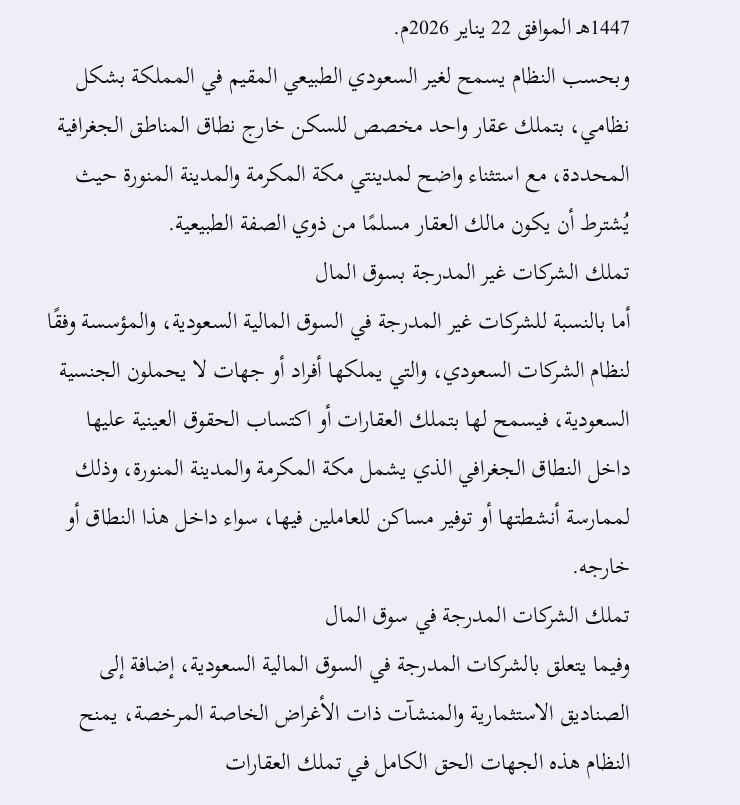1447هـ الموافق 22 يناير 2026م.
وبحسب النظام يسمح لغير السعودي الطبيعي المقيم في المملكة بشكل نظامي، بتملك عقار واحد مخصص للسكن خارج نطاق المناطق الجغرافية المحددة، مع استثناء واضح لمدينتي مكة المكرمة والمدينة المنورة حيث يُشترط أن يكون مالك العقار مسلمًا من ذوي الصفة الطبيعية.
تملك الشركات غير المدرجة بسوق المال
أما بالنسبة للشركات غير المدرجة في السوق المالية السعودية، والمؤسسة وفقًا لنظام الشركات السعودي، والتي يملكها أفراد أو جهات لا يحملون الجنسية السعودية، فيسمح لها بتملك العقارات أو اكتساب الحقوق العينية عليها داخل النطاق الجغرافي الذي يشمل مكة المكرمة والمدينة المنورة، وذلك لممارسة أنشطتها أو توفير مساكن للعاملين فيها، سواء داخل هذا النطاق أو خارجه.
تملك الشركات المدرجة في سوق المال
وفيما يتعلق بالشركات المدرجة في السوق المالية السعودية، إضافة إلى الصناديق الاستثمارية والمنشآت ذات الأغراض الخاصة المرخصة، يمنح النظام هذه الجهات الحق الكامل في تملك العقارات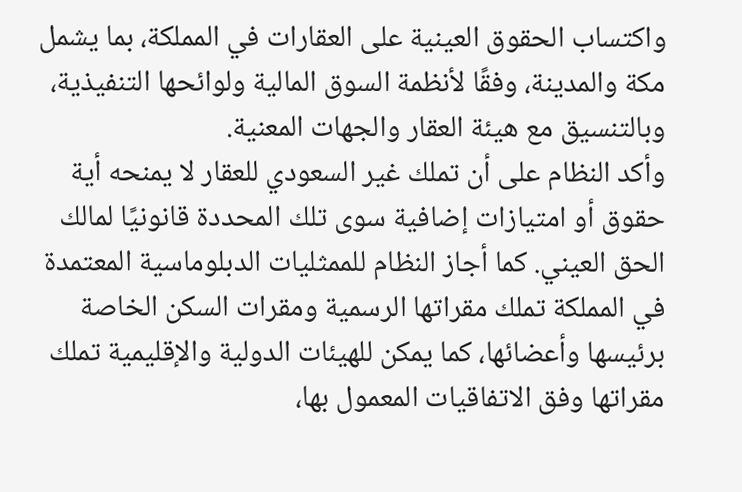واكتساب الحقوق العينية على العقارات في المملكة، بما يشمل مكة والمدينة، وفقًا لأنظمة السوق المالية ولوائحها التنفيذية، وبالتنسيق مع هيئة العقار والجهات المعنية.
وأكد النظام على أن تملك غير السعودي للعقار لا يمنحه أية حقوق أو امتيازات إضافية سوى تلك المحددة قانونيًا لمالك الحق العيني. كما أجاز النظام للممثليات الدبلوماسية المعتمدة في المملكة تملك مقراتها الرسمية ومقرات السكن الخاصة برئيسها وأعضائها، كما يمكن للهيئات الدولية والإقليمية تملك مقراتها وفق الاتفاقيات المعمول بها،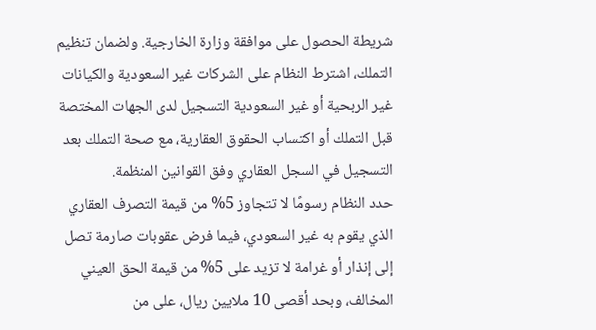شريطة الحصول على موافقة وزارة الخارجية. ولضمان تنظيم التملك، اشترط النظام على الشركات غير السعودية والكيانات غير الربحية أو غير السعودية التسجيل لدى الجهات المختصة قبل التملك أو اكتساب الحقوق العقارية، مع صحة التملك بعد التسجيل في السجل العقاري وفق القوانين المنظمة.
حدد النظام رسومًا لا تتجاوز 5% من قيمة التصرف العقاري الذي يقوم به غير السعودي، فيما فرض عقوبات صارمة تصل إلى إنذار أو غرامة لا تزيد على 5% من قيمة الحق العيني المخالف، وبحد أقصى 10 ملايين ريال، على من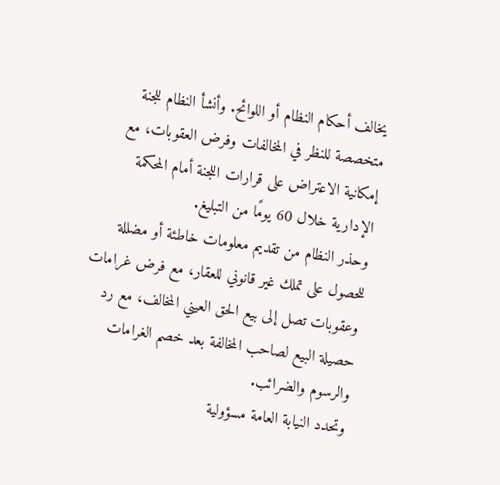يخالف أحكام النظام أو اللوائح. وأنشأ النظام للجنة متخصصة للنظر في المخالفات وفرض العقوبات، مع إمكانية الاعتراض على قرارات اللجنة أمام المحكمة الإدارية خلال 60 يومًا من التبليغ.
وحذر النظام من تقديم معلومات خاطئة أو مضللة للحصول على تملك غير قانوني للعقار، مع فرض غرامات وعقوبات تصل إلى بيع الحق العيني المخالف، مع رد حصيلة البيع لصاحب المخالفة بعد خصم الغرامات والرسوم والضرائب.
وتحدد النيابة العامة مسؤولية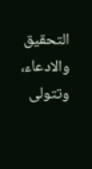التحقيق والادعاء، وتتولى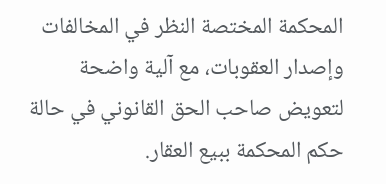المحكمة المختصة النظر في المخالفات وإصدار العقوبات، مع آلية واضحة لتعويض صاحب الحق القانوني في حالة حكم المحكمة ببيع العقار.